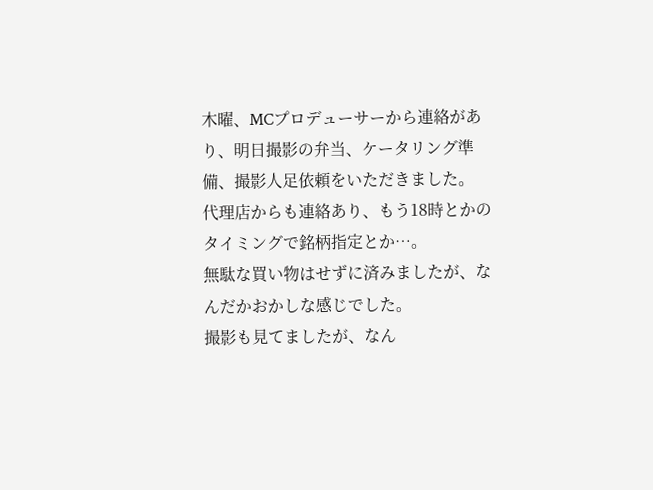木曜、MCプロデューサーから連絡があり、明日撮影の弁当、ケータリング準備、撮影人足依頼をいただきました。
代理店からも連絡あり、もう18時とかのタイミングで銘柄指定とか…。
無駄な買い物はせずに済みましたが、なんだかおかしな感じでした。
撮影も見てましたが、なん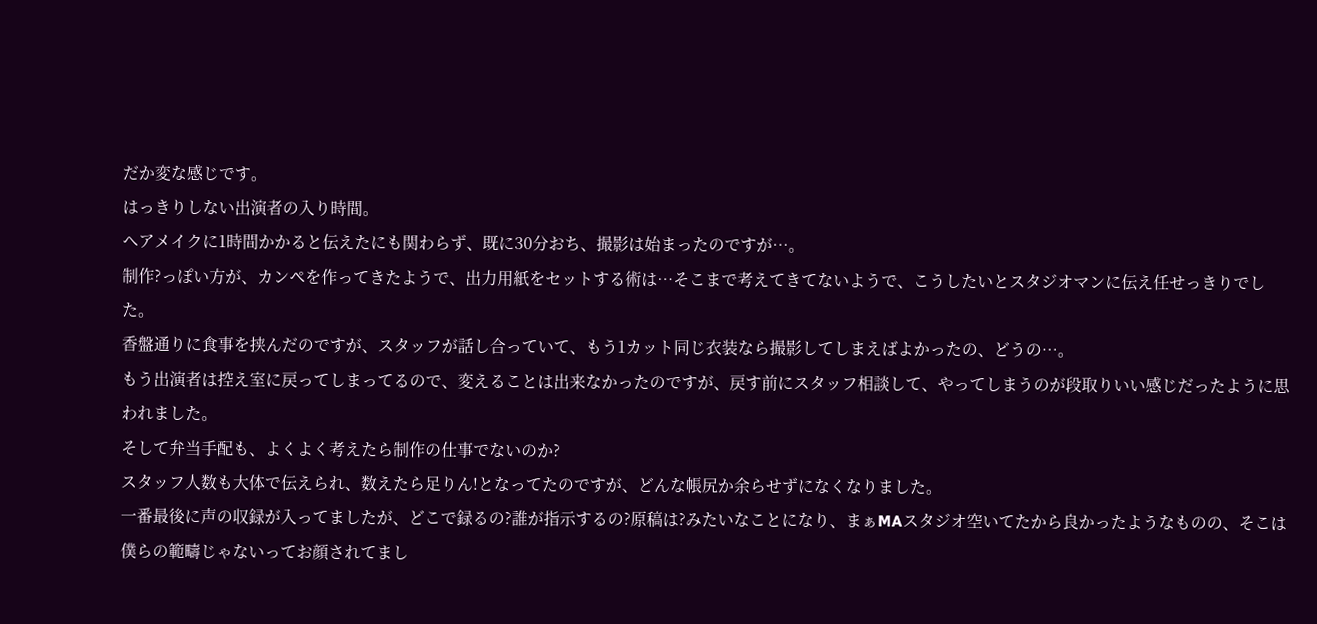だか変な感じです。
はっきりしない出演者の入り時間。
ヘアメイクに1時間かかると伝えたにも関わらず、既に30分おち、撮影は始まったのですが…。
制作?っぽい方が、カンペを作ってきたようで、出力用紙をセットする術は…そこまで考えてきてないようで、こうしたいとスタジオマンに伝え任せっきりでした。
香盤通りに食事を挟んだのですが、スタッフが話し合っていて、もう1カット同じ衣装なら撮影してしまえばよかったの、どうの…。
もう出演者は控え室に戻ってしまってるので、変えることは出来なかったのですが、戻す前にスタッフ相談して、やってしまうのが段取りいい感じだったように思われました。
そして弁当手配も、よくよく考えたら制作の仕事でないのか?
スタッフ人数も大体で伝えられ、数えたら足りん!となってたのですが、どんな帳尻か余らせずになくなりました。
一番最後に声の収録が入ってましたが、どこで録るの?誰が指示するの?原稿は?みたいなことになり、まぁMAスタジオ空いてたから良かったようなものの、そこは僕らの範疇じゃないってお顔されてまし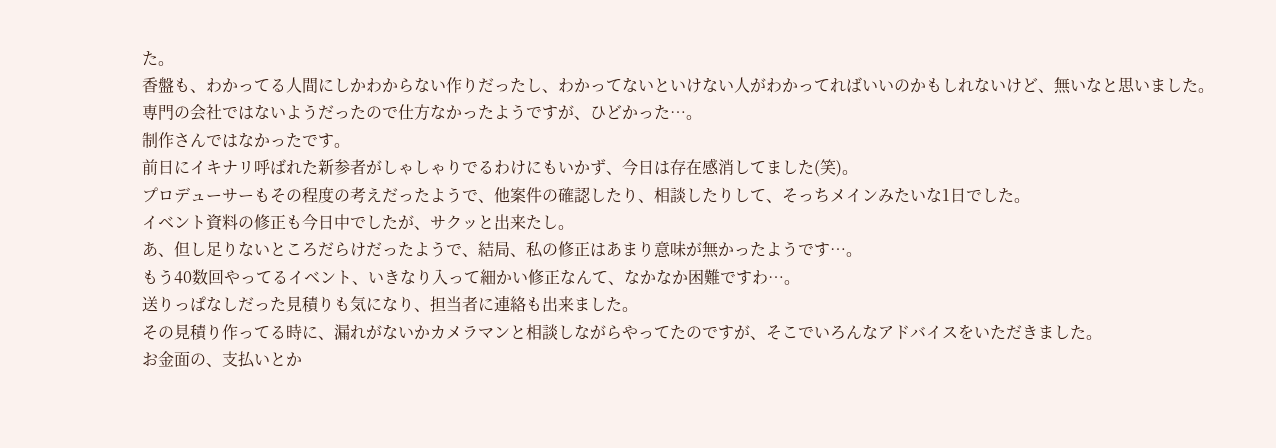た。
香盤も、わかってる人間にしかわからない作りだったし、わかってないといけない人がわかってればいいのかもしれないけど、無いなと思いました。
専門の会社ではないようだったので仕方なかったようですが、ひどかった…。
制作さんではなかったです。
前日にイキナリ呼ばれた新参者がしゃしゃりでるわけにもいかず、今日は存在感消してました(笑)。
プロデューサーもその程度の考えだったようで、他案件の確認したり、相談したりして、そっちメインみたいな1日でした。
イベント資料の修正も今日中でしたが、サクッと出来たし。
あ、但し足りないところだらけだったようで、結局、私の修正はあまり意味が無かったようです…。
もう40数回やってるイベント、いきなり入って細かい修正なんて、なかなか困難ですわ…。
送りっぱなしだった見積りも気になり、担当者に連絡も出来ました。
その見積り作ってる時に、漏れがないかカメラマンと相談しながらやってたのですが、そこでいろんなアドバイスをいただきました。
お金面の、支払いとか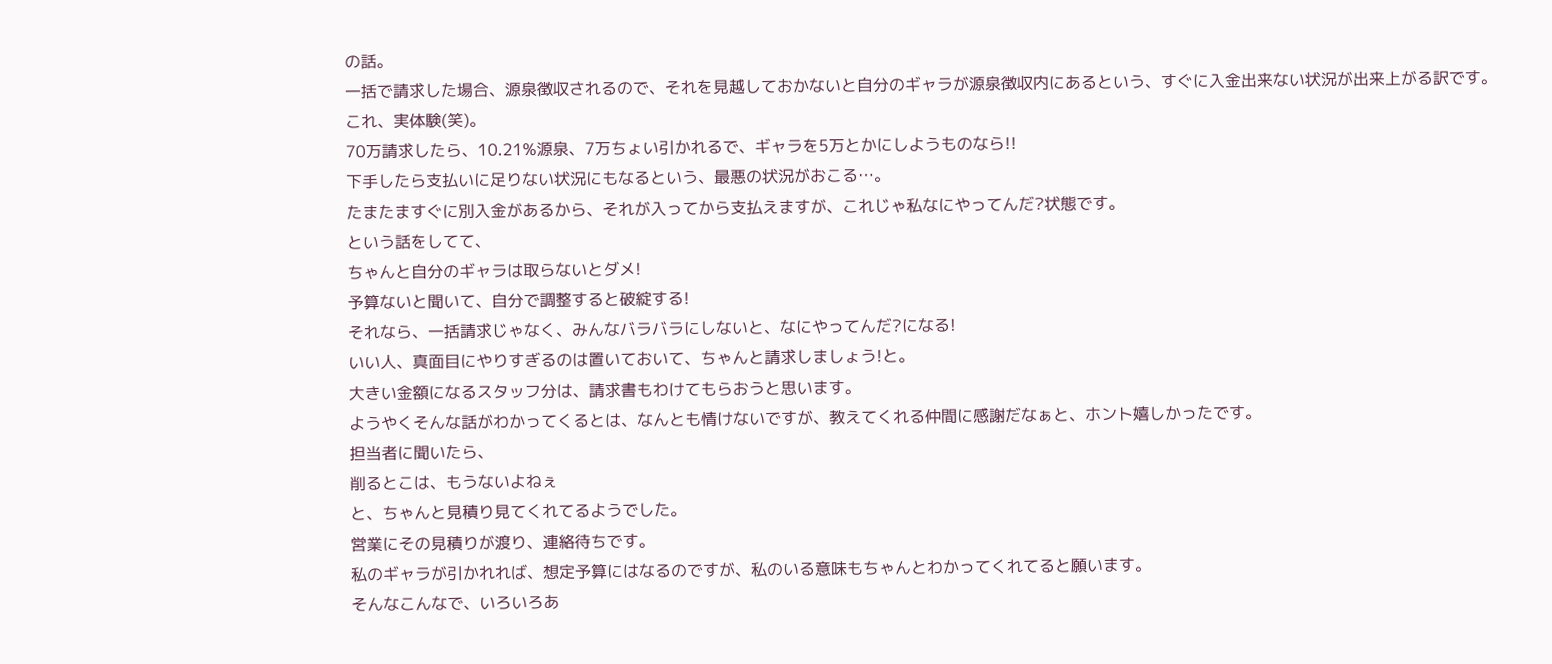の話。
一括で請求した場合、源泉徴収されるので、それを見越しておかないと自分のギャラが源泉徴収内にあるという、すぐに入金出来ない状況が出来上がる訳です。
これ、実体験(笑)。
70万請求したら、10.21%源泉、7万ちょい引かれるで、ギャラを5万とかにしようものなら!!
下手したら支払いに足りない状況にもなるという、最悪の状況がおこる…。
たまたますぐに別入金があるから、それが入ってから支払えますが、これじゃ私なにやってんだ?状態です。
という話をしてて、
ちゃんと自分のギャラは取らないとダメ!
予算ないと聞いて、自分で調整すると破綻する!
それなら、一括請求じゃなく、みんなバラバラにしないと、なにやってんだ?になる!
いい人、真面目にやりすぎるのは置いておいて、ちゃんと請求しましょう!と。
大きい金額になるスタッフ分は、請求書もわけてもらおうと思います。
ようやくそんな話がわかってくるとは、なんとも情けないですが、教えてくれる仲間に感謝だなぁと、ホント嬉しかったです。
担当者に聞いたら、
削るとこは、もうないよねぇ
と、ちゃんと見積り見てくれてるようでした。
営業にその見積りが渡り、連絡待ちです。
私のギャラが引かれれば、想定予算にはなるのですが、私のいる意味もちゃんとわかってくれてると願います。
そんなこんなで、いろいろあ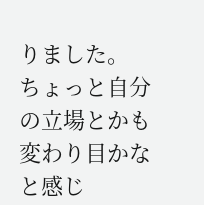りました。
ちょっと自分の立場とかも変わり目かなと感じ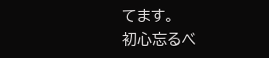てます。
初心忘るべ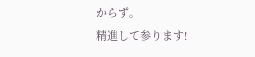からず。
精進して参ります!